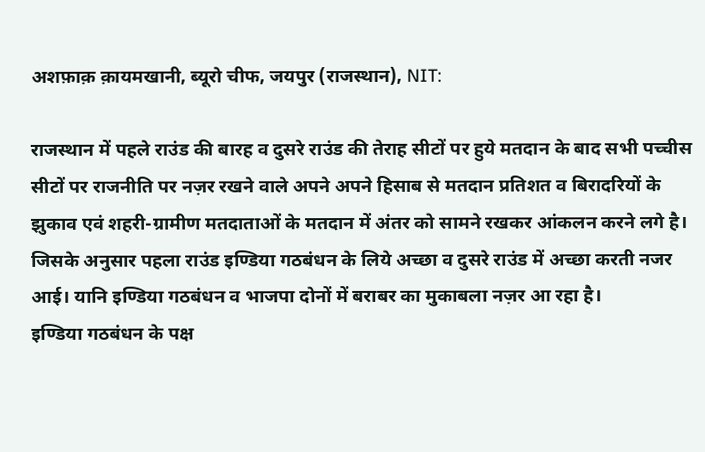अशफ़ाक़ क़ायमखानी, ब्यूरो चीफ, जयपुर (राजस्थान), NIT:

राजस्थान में पहले राउंड की बारह व दुसरे राउंड की तेराह सीटों पर हुये मतदान के बाद सभी पच्चीस सीटों पर राजनीति पर नज़र रखने वाले अपने अपने हिसाब से मतदान प्रतिशत व बिरादरियों के झुकाव एवं शहरी-ग्रामीण मतदाताओं के मतदान में अंतर को सामने रखकर आंकलन करने लगे है। जिसके अनुसार पहला राउंड इण्डिया गठबंधन के लिये अच्छा व दुसरे राउंड में अच्छा करती नजर आई। यानि इण्डिया गठबंधन व भाजपा दोनों में बराबर का मुकाबला नज़र आ रहा है।
इण्डिया गठबंधन के पक्ष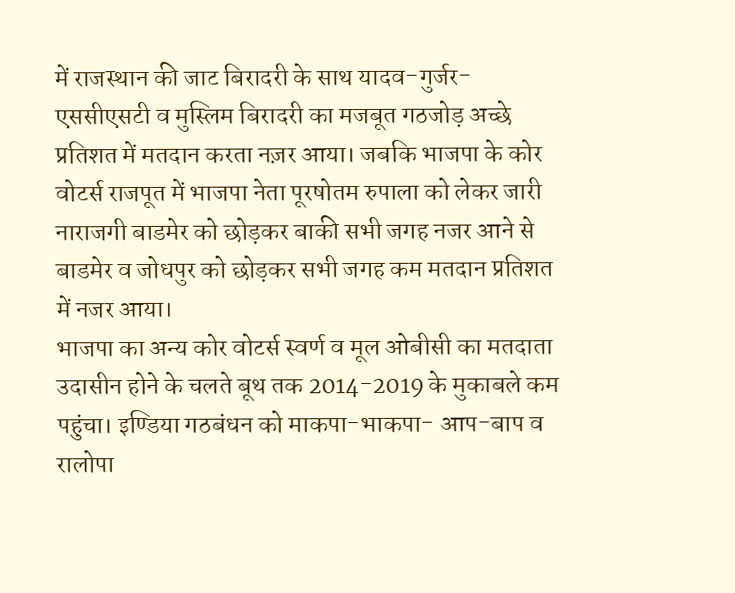में राजस्थान की जाट बिरादरी के साथ यादव-गुर्जर-एससीएसटी व मुस्लिम बिरादरी का मजबूत गठजोड़ अच्छे प्रतिशत में मतदान करता नज़र आया। जबकि भाजपा के कोर वोटर्स राजपूत में भाजपा नेता पूरषोतम रुपाला को लेकर जारी नाराजगी बाडमेर को छोड़कर बाकी सभी जगह नजर आने से बाडमेर व जोधपुर को छोड़कर सभी जगह कम मतदान प्रतिशत में नजर आया।
भाजपा का अन्य कोर वोटर्स स्वर्ण व मूल ओबीसी का मतदाता उदासीन होने के चलते बूथ तक 2014-2019 के मुकाबले कम पहुंचा। इण्डिया गठबंधन को माकपा-भाकपा- आप-बाप व रालोपा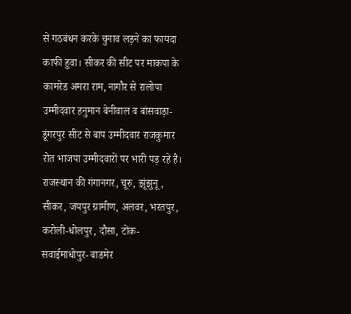से गठबंधन करके चुनाव लड़ने का फायदा काफी हुवा। सीकर की सीट पर माकपा के कामरेड अमरा राम, नागौर से रालोपा उम्मीदवार हनुमान बेनीवाल व बांसवाड़ा-डूंगरपुर सीट से बाप उम्मीदवार राजकुमार रोत भाजपा उम्मीदवारों पर भारी पड़ रहे है।
राजस्थान की गंगानगर, चूरु, झूंझुनू, सीकर, जयपुर ग्रामीण, अलवर, भरतपुर, करोली-धोलपुर, दौसा, टोंक-सवाईमाधोपुर- बाडमेर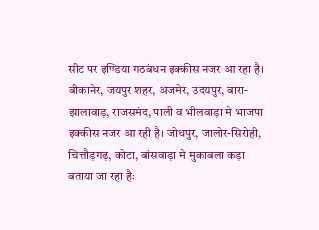सीट पर इण्डिया गठबंधन इक्कीस नजर आ रहा है। बीकानेर, जयपुर शहर, अजमेर, उदयपुर, बारा-झालावाड़, राजसमंद, पाली व भीलवाड़ा मे भाजपा इक्कीस नजर आ रही है। जोधपुर, जालोर-सिरोही, चित्तौड़गढ़, कोटा, बांसवाड़ा मे मुकाबला कड़ा बताया जा रहा हैः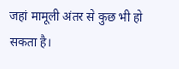जहां मामूली अंतर से कुछ भी हो सकता है।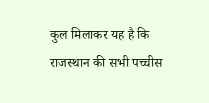कुल मिलाकर यह है कि राजस्थान की सभी पच्चीस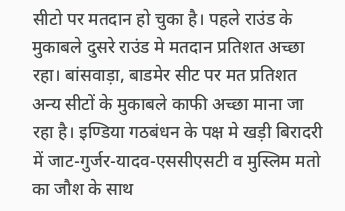सीटो पर मतदान हो चुका है। पहले राउंड के मुकाबले दुसरे राउंड मे मतदान प्रतिशत अच्छा रहा। बांसवाड़ा, बाडमेर सीट पर मत प्रतिशत अन्य सीटों के मुकाबले काफी अच्छा माना जा रहा है। इण्डिया गठबंधन के पक्ष मे खड़ी बिरादरी में जाट-गुर्जर-यादव-एससीएसटी व मुस्लिम मतो का जौश के साथ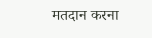मतदान करना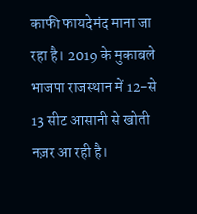काफी फायदेमंद माना जा रहा है। 2019 के मुकाबले भाजपा राजस्थान में 12-से 13 सीट आसानी से खोती नज़र आ रही है।